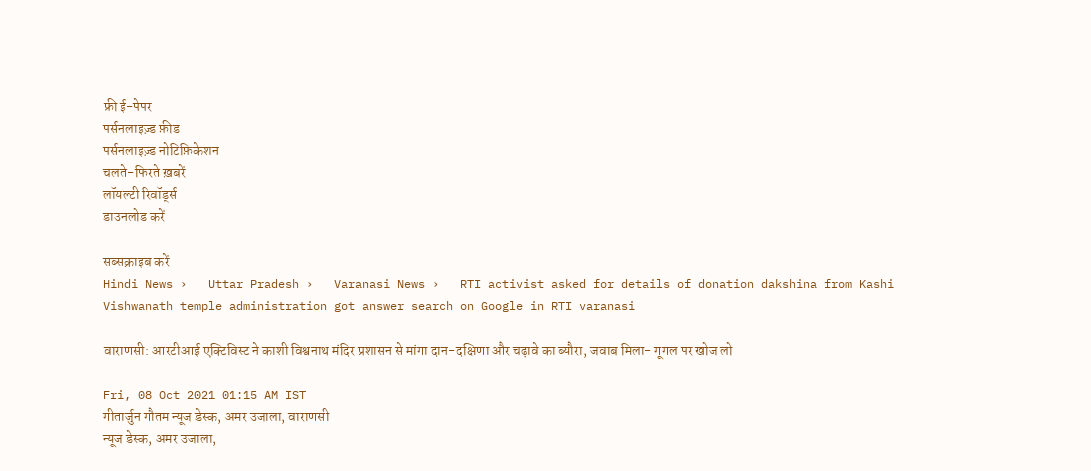फ्री ई-पेपर
पर्सनलाइज़्ड फ़ीड
पर्सनलाइज़्ड नोटिफ़िकेशन
चलते-फिरते ख़बरें
लॉयल्टी रिवॉर्ड्स
डाउनलोड करें

सब्सक्राइब करें
Hindi News ›   Uttar Pradesh ›   Varanasi News ›   RTI activist asked for details of donation dakshina from Kashi Vishwanath temple administration got answer search on Google in RTI varanasi

वाराणसी: आरटीआई एक्टिविस्ट ने काशी विश्वनाथ मंदिर प्रशासन से मांगा दान-दक्षिणा और चढ़ावे का ब्यौरा, जवाब मिला- गूगल पर खोज लो

Fri, 08 Oct 2021 01:15 AM IST
गीतार्जुन गौतम न्यूज डेस्क, अमर उजाला, वाराणसी
न्यूज डेस्क, अमर उजाला,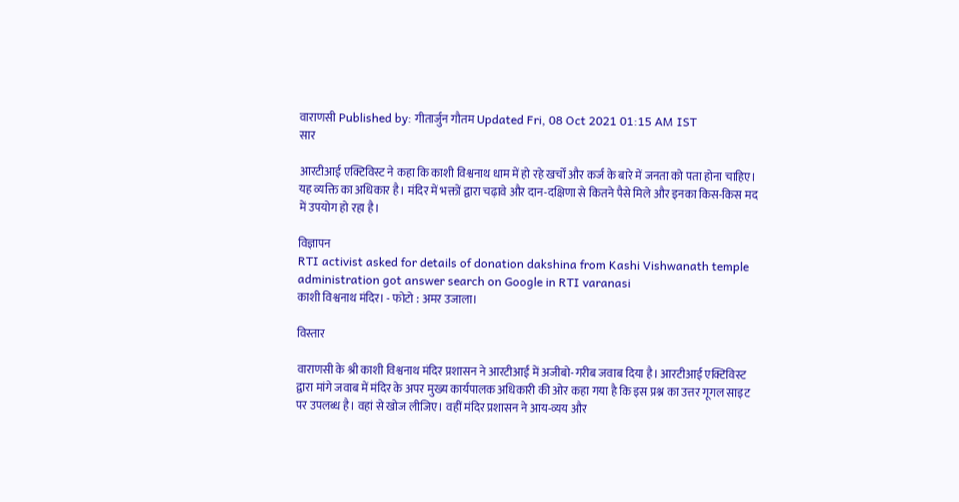वाराणसी Published by: गीतार्जुन गौतम Updated Fri, 08 Oct 2021 01:15 AM IST
सार

आरटीआई एक्टिविस्ट ने कहा कि काशी विश्वनाथ धाम में हो रहे खर्चों और कर्ज के बारे में जनता को पता होना चाहिए। यह व्यक्ति का अधिकार है। मंदिर में भक्तों द्वारा चढ़ावे और दान-दक्षिणा से कितने पैसे मिले और इनका किस-किस मद में उपयोग हो रहा है।

विज्ञापन
RTI activist asked for details of donation dakshina from Kashi Vishwanath temple administration got answer search on Google in RTI varanasi
काशी विश्वनाथ मंदिर। - फोटो : अमर उजाला।

विस्तार

वाराणसी के श्री काशी विश्वनाथ मंदिर प्रशासन ने आरटीआई में अजीबो-गरीब जवाब दिया है। आरटीआई एक्टिविस्ट द्वारा मांगे जवाब में मंदिर के अपर मुख्य कार्यपालक अधिकारी की ओर कहा गया है कि इस प्रश्न का उत्तर गूगल साइट पर उपलब्ध है। वहां से खोज लीजिए। वहीं मंदिर प्रशासन ने आय-व्यय और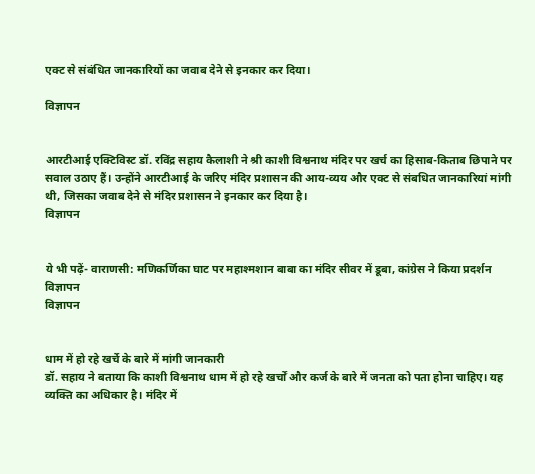एक्ट से संबंधित जानकारियों का जवाब देने से इनकार कर दिया।

विज्ञापन


आरटीआई एक्टिविस्ट डॉ. रविंद्र सहाय कैलाशी ने श्री काशी विश्वनाथ मंदिर पर खर्च का हिसाब-किताब छिपाने पर सवाल उठाए हैं। उन्होंने आरटीआई के जरिए मंदिर प्रशासन की आय-व्यय और एक्ट से संबधित जानकारियां मांगी थी, जिसका जवाब देने से मंदिर प्रशासन ने इनकार कर दिया है।
विज्ञापन


ये भी पढ़ें- वाराणसी: मणिकर्णिका घाट पर महाश्मशान बाबा का मंदिर सीवर में डूबा, कांग्रेस ने किया प्रदर्शन
विज्ञापन
विज्ञापन


धाम में हो रहे खर्चे के बारे में मांगी जानकारी
डॉ. सहाय ने बताया कि काशी विश्वनाथ धाम में हो रहे खर्चों और कर्ज के बारे में जनता को पता होना चाहिए। यह व्यक्ति का अधिकार है। मंदिर में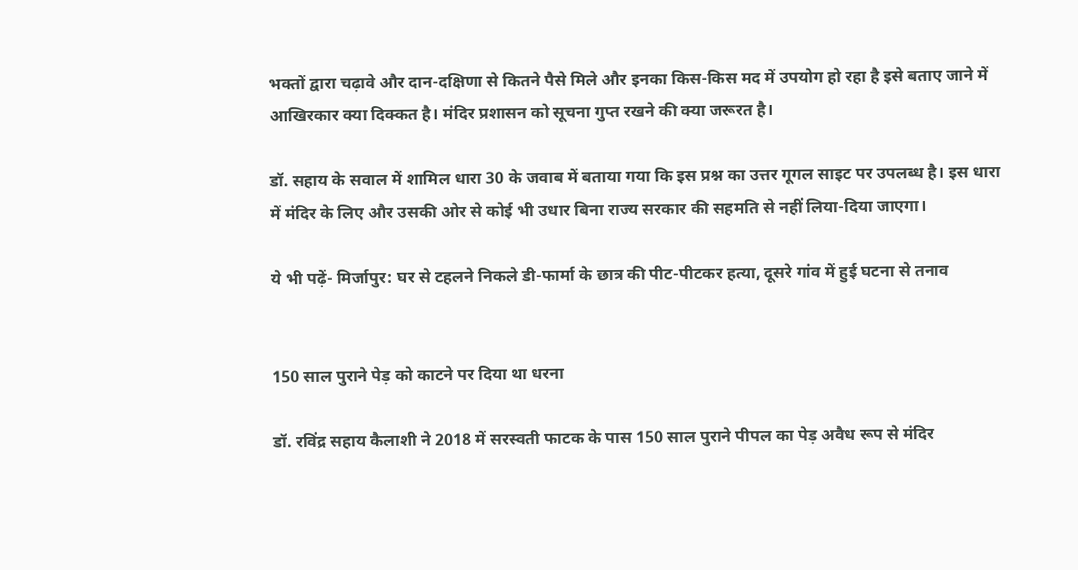भक्तों द्वारा चढ़ावे और दान-दक्षिणा से कितने पैसे मिले और इनका किस-किस मद में उपयोग हो रहा है इसे बताए जाने में आखिरकार क्या दिक्कत है। मंदिर प्रशासन को सूचना गुप्त रखने की क्या जरूरत है।

डॉ. सहाय के सवाल में शामिल धारा 30 के जवाब में बताया गया कि इस प्रश्न का उत्तर गूगल साइट पर उपलब्ध है। इस धारा में मंदिर के लिए और उसकी ओर से कोई भी उधार बिना राज्य सरकार की सहमति से नहीं लिया-दिया जाएगा।

ये भी पढ़ें- मिर्जापुर: घर से टहलने निकले डी-फार्मा के छात्र की पीट-पीटकर हत्या, दूसरे गांव में हुई घटना से तनाव


150 साल पुराने पेड़ को काटने पर दिया था धरना

डॉ. रविंद्र सहाय कैलाशी ने 2018 में सरस्वती फाटक के पास 150 साल पुराने पीपल का पेड़ अवैध रूप से मंदिर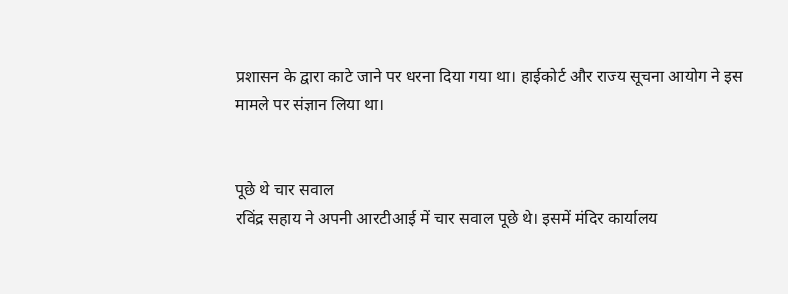प्रशासन के द्वारा काटे जाने पर धरना दिया गया था। हाईकोर्ट और राज्य सूचना आयोग ने इस मामले पर संज्ञान लिया था।


पूछे थे चार सवाल
रविंद्र सहाय ने अपनी आरटीआई में चार सवाल पूछे थे। इसमें मंदिर कार्यालय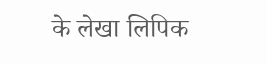के लेखा लिपिक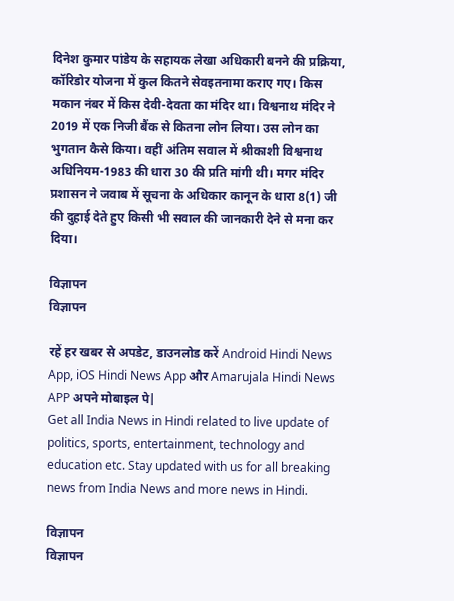दिनेश कुमार पांडेय के सहायक लेखा अधिकारी बनने की प्रक्रिया, कॉरिडोर योजना में कुल कितने सेवइतनामा कराए गए। किस मकान नंबर में किस देवी-देवता का मंदिर था। विश्वनाथ मंदिर ने 2019 में एक निजी बैंक से कितना लोन लिया। उस लोन का भुगतान कैसे किया। वहीं अंतिम सवाल में श्रीकाशी विश्वनाथ अधिनियम-1983 की धारा 30 की प्रति मांगी थी। मगर मंदिर प्रशासन ने जवाब में सूचना के अधिकार कानून के धारा 8(1) जी की दुहाई देते हुए किसी भी सवाल की जानकारी देने से मना कर दिया।

विज्ञापन
विज्ञापन

रहें हर खबर से अपडेट, डाउनलोड करें Android Hindi News App, iOS Hindi News App और Amarujala Hindi News APP अपने मोबाइल पे|
Get all India News in Hindi related to live update of politics, sports, entertainment, technology and education etc. Stay updated with us for all breaking news from India News and more news in Hindi.

विज्ञापन
विज्ञापन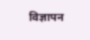विज्ञापन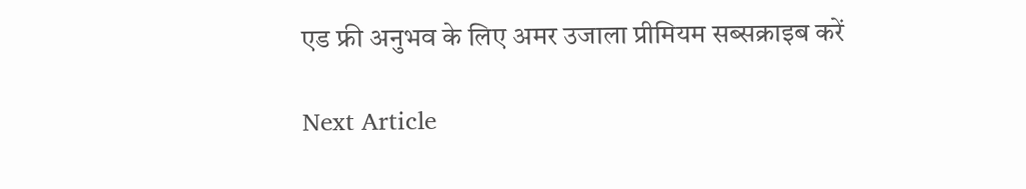एड फ्री अनुभव के लिए अमर उजाला प्रीमियम सब्सक्राइब करें

Next Article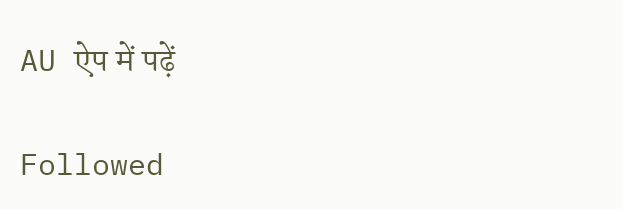AU ऐप में पढ़ें

Followed